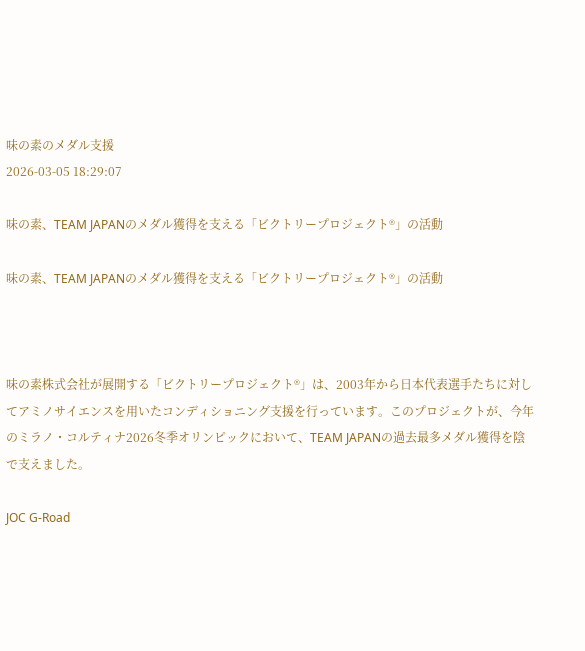味の素のメダル支援
2026-03-05 18:29:07

味の素、TEAM JAPANのメダル獲得を支える「ビクトリープロジェクト®」の活動

味の素、TEAM JAPANのメダル獲得を支える「ビクトリープロジェクト®」の活動



味の素株式会社が展開する「ビクトリープロジェクト®」は、2003年から日本代表選手たちに対してアミノサイエンスを用いたコンディショニング支援を行っています。このプロジェクトが、今年のミラノ・コルティナ2026冬季オリンピックにおいて、TEAM JAPANの過去最多メダル獲得を陰で支えました。

JOC G-Road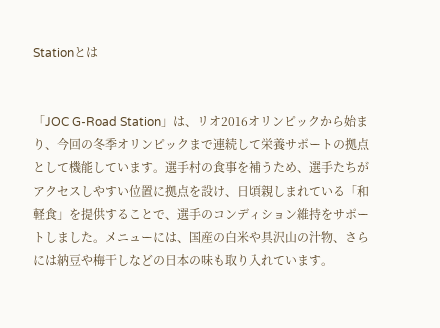Stationとは


「JOC G-Road Station」は、リオ2016オリンピックから始まり、今回の冬季オリンピックまで連続して栄養サポートの拠点として機能しています。選手村の食事を補うため、選手たちがアクセスしやすい位置に拠点を設け、日頃親しまれている「和軽食」を提供することで、選手のコンディション維持をサポートしました。メニューには、国産の白米や具沢山の汁物、さらには納豆や梅干しなどの日本の味も取り入れています。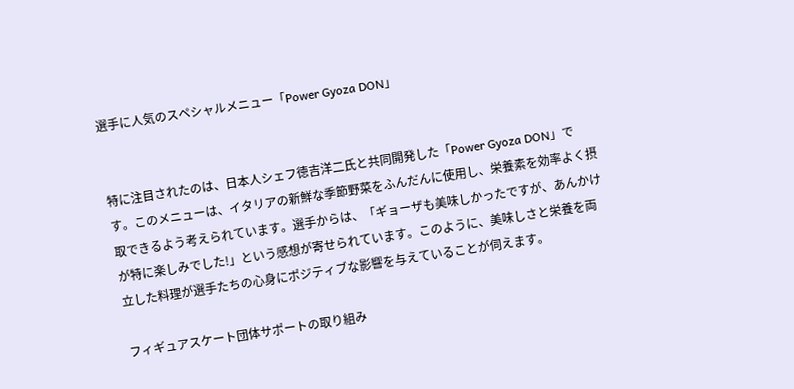選手に人気のスペシャルメニュー「Power Gyoza DON」


特に注目されたのは、日本人シェフ徳吉洋二氏と共同開発した「Power Gyoza DON」です。このメニューは、イタリアの新鮮な季節野菜をふんだんに使用し、栄養素を効率よく摂取できるよう考えられています。選手からは、「ギョーザも美味しかったですが、あんかけが特に楽しみでした!」という感想が寄せられています。このように、美味しさと栄養を両立した料理が選手たちの心身にポジティブな影響を与えていることが伺えます。

フィギュアスケート団体サポートの取り組み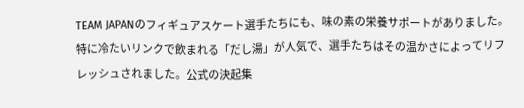TEAM JAPANのフィギュアスケート選手たちにも、味の素の栄養サポートがありました。特に冷たいリンクで飲まれる「だし湯」が人気で、選手たちはその温かさによってリフレッシュされました。公式の決起集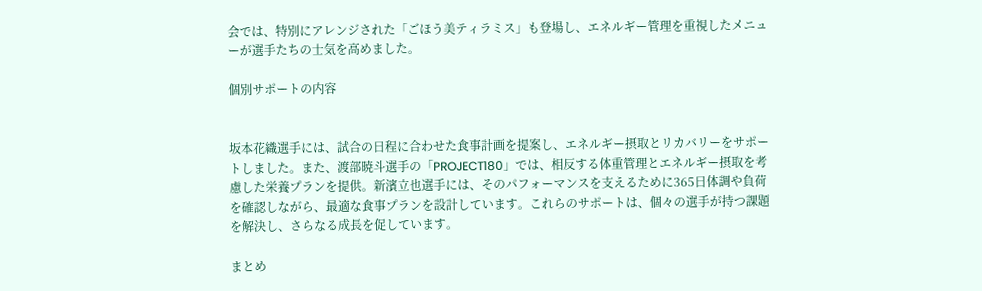会では、特別にアレンジされた「ごほう美ティラミス」も登場し、エネルギー管理を重視したメニューが選手たちの士気を高めました。

個別サポートの内容


坂本花織選手には、試合の日程に合わせた食事計画を提案し、エネルギー摂取とリカバリーをサポートしました。また、渡部暁斗選手の「PROJECT180」では、相反する体重管理とエネルギー摂取を考慮した栄養プランを提供。新濱立也選手には、そのパフォーマンスを支えるために365日体調や負荷を確認しながら、最適な食事プランを設計しています。これらのサポートは、個々の選手が持つ課題を解決し、さらなる成長を促しています。

まとめ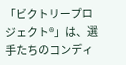「ビクトリープロジェクト®」は、選手たちのコンディ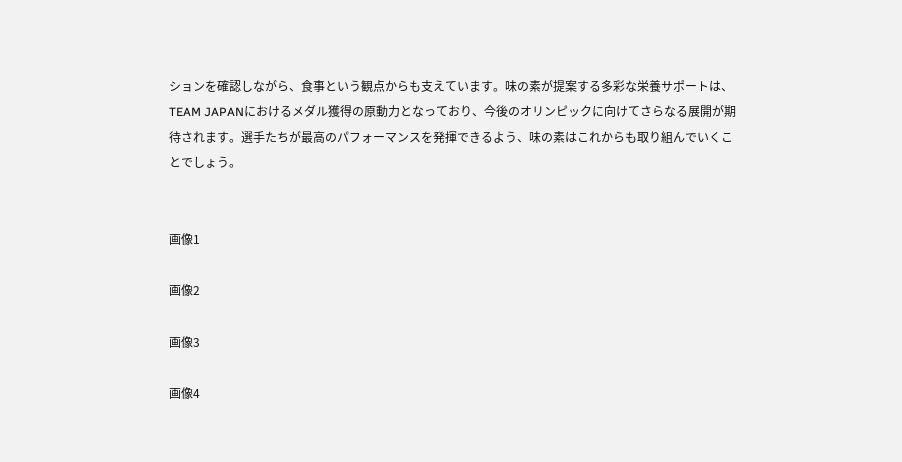ションを確認しながら、食事という観点からも支えています。味の素が提案する多彩な栄養サポートは、TEAM JAPANにおけるメダル獲得の原動力となっており、今後のオリンピックに向けてさらなる展開が期待されます。選手たちが最高のパフォーマンスを発揮できるよう、味の素はこれからも取り組んでいくことでしょう。


画像1

画像2

画像3

画像4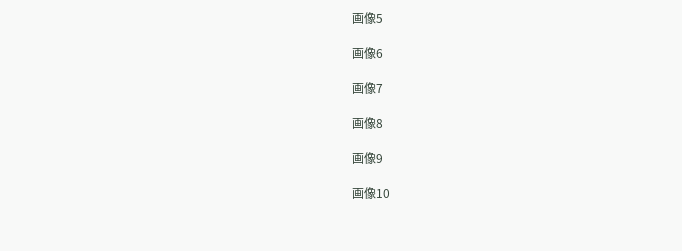画像5

画像6

画像7

画像8

画像9

画像10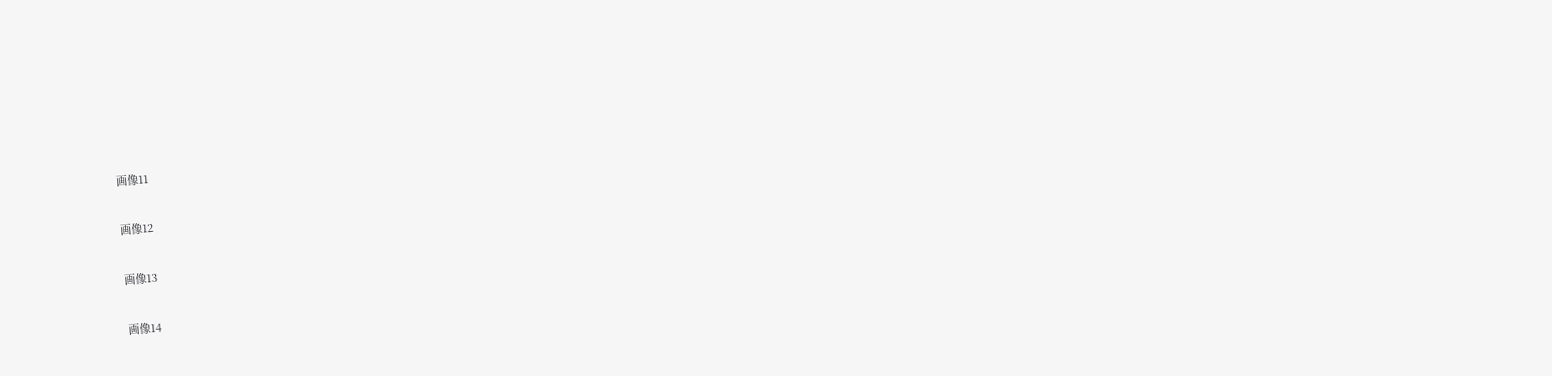画像11

画像12

画像13

画像14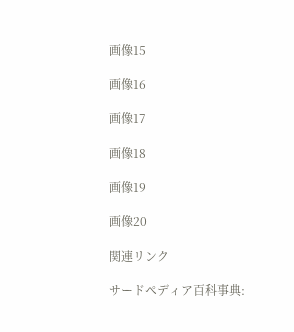画像15

画像16

画像17

画像18

画像19

画像20

関連リンク

サードペディア百科事典: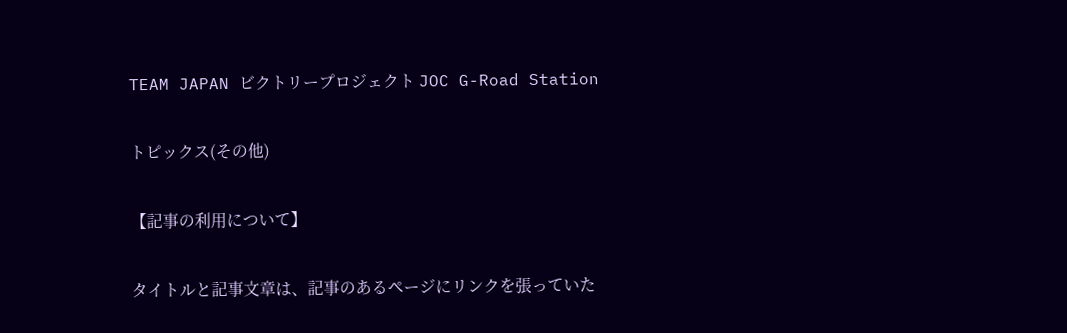TEAM JAPAN ビクトリープロジェクト JOC G-Road Station

トピックス(その他)

【記事の利用について】

タイトルと記事文章は、記事のあるページにリンクを張っていた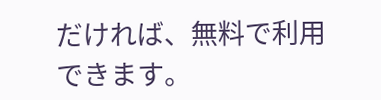だければ、無料で利用できます。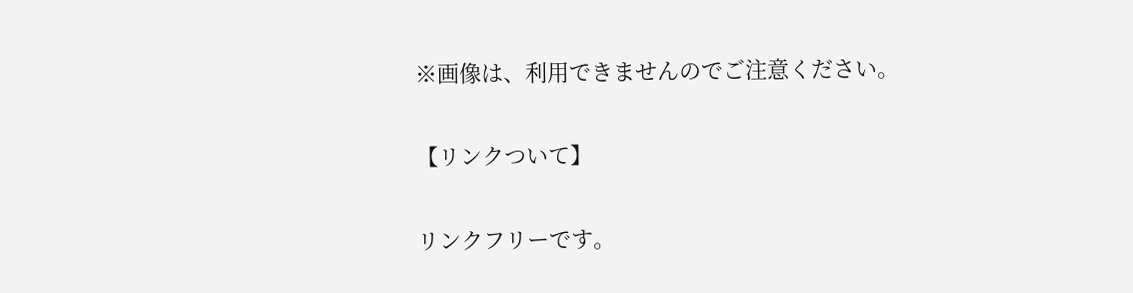※画像は、利用できませんのでご注意ください。

【リンクついて】

リンクフリーです。